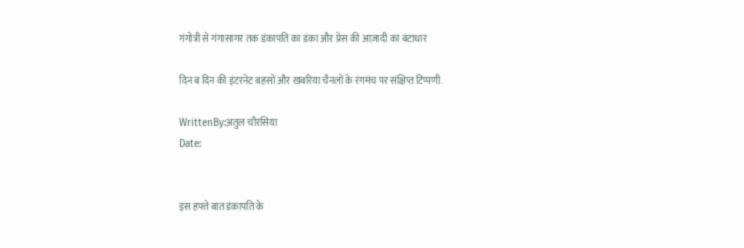गंगोत्री से गंगासागर तक डंकापति का डंका और प्रेस की आज़ादी का बंटाधार

दिन ब दिन की इंटरनेट बहसों और खबरिया चैनलों के रंगमंच पर संक्षिप्त टिप्पणी.

WrittenBy:अतुल चौरसिया
Date:


इस हफ्ते बात डंकापति के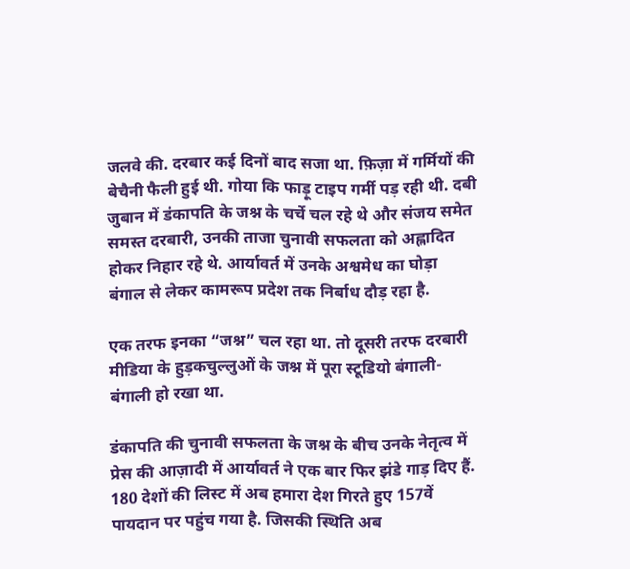जलवे की. दरबार कई दिनों बाद सजा था. फ़िज़ा में गर्मियों की बेचैनी फैली हुई थी. गोया कि फाड़ू टाइप गर्मी पड़ रही थी. दबी जुबान में डंकापति के जश्न के चर्चे चल रहे थे और संजय समेत समस्त दरबारी, उनकी ताजा चुनावी सफलता को अह्लादित होकर निहार रहे थे. आर्यावर्त में उनके अश्वमेध का घोड़ा बंगाल से लेकर कामरूप प्रदेश तक निर्बाध दौड़ रहा है.

एक तरफ इनका “जश्न” चल रहा था. तो दूसरी तरफ दरबारी मीडिया के हुड़कचुल्लुओं के जश्न में पूरा स्टूडियो बंगाली-बंगाली हो रखा था.

डंकापति की चुनावी सफलता के जश्न के बीच उनके नेतृत्व में प्रेस की आज़ादी में आर्यावर्त ने एक बार फिर झंडे गाड़ दिए हैं. 180 देशों की लिस्ट में अब हमारा देश गिरते हुए 157वें पायदान पर पहुंच गया है. जिसकी स्थिति अब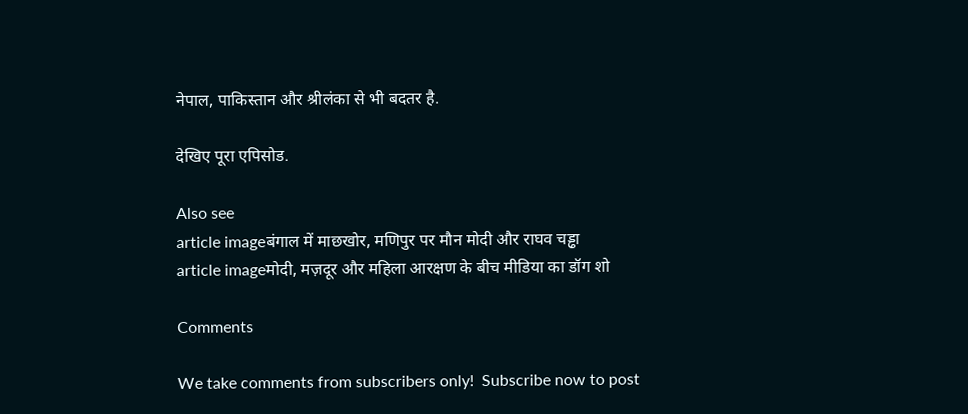नेपाल, पाकिस्तान और श्रीलंका से भी बदतर है.

देखिए पूरा एपिसोड.

Also see
article imageबंगाल में माछखोर, मणिपुर पर मौन मोदी और राघव चड्ढा
article imageमोदी, मज़दूर और महिला आरक्षण के बीच मीडिया का डॉग शो

Comments

We take comments from subscribers only!  Subscribe now to post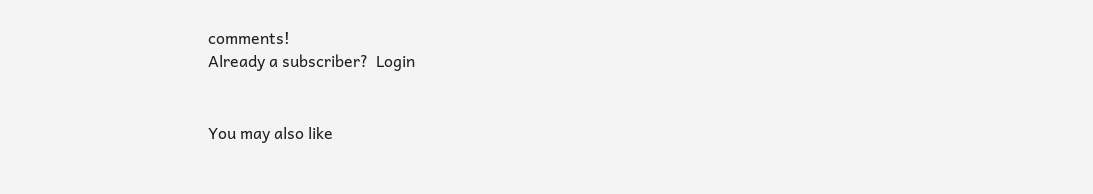comments!
Already a subscriber?  Login


You may also like